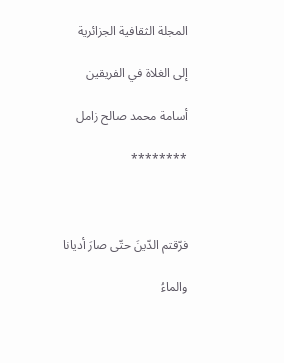المجلة الثقافية الجزائرية

إلى الغلاة في الفريقين

أسامة محمد صالح زامل

********



فرّقتم الدّينَ حتّى صارَ أديانا

والماءُ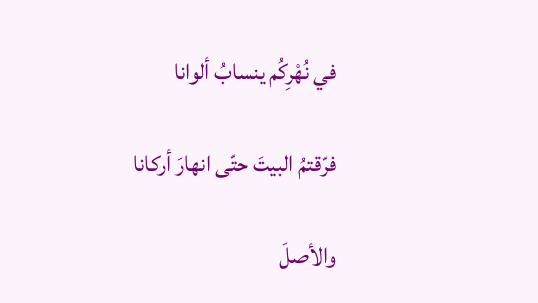في نُهْرِكُم ينسابُ ألوانا

فرّقتمُ البيتَ حتّى انهارَ أركانا

والأصلَ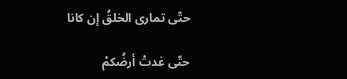حتّى تمارى الخلقُ إن كانا

حتّى غدتْ أرضُكمْ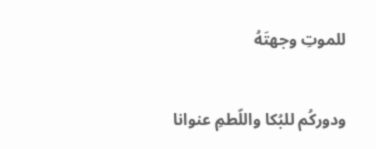للموتِ وجهتَهُ

ودوركُم للبُكا واللّطمِ عنوانا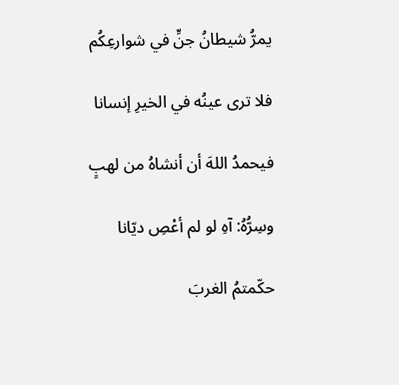يمرُّ شيطانُ جنٍّ في شوارعِكُم

فلا ترى عينُه في الخيرِ إنسانا

فيحمدُ اللهَ أن أنشاهُ من لهبٍ

وسِرُّهُ: آهِ لو لم أعْصِ ديّانا

حكّمتمُ الغربَ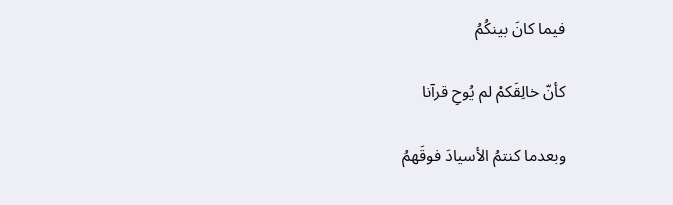فيما كانَ بينكُمُ

كأنّ خالِقَكمْ لم يُوحِ قرآنا

وبعدما كنتمُ الأسيادَ فوقَهمُ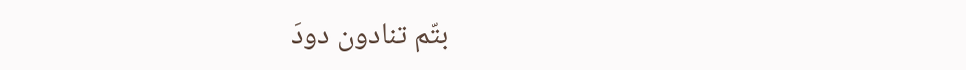بتّم تنادون دودَ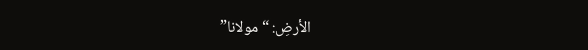الأرضِ: “مولانا”